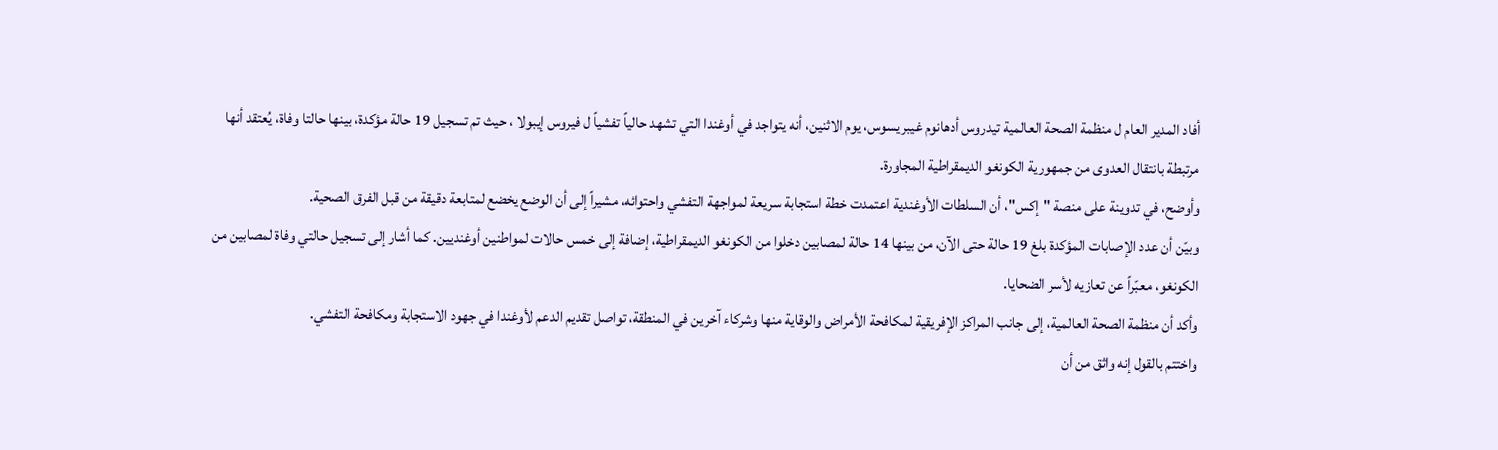أفاد المدير العام ل منظمة الصحة العالمية تيدروس أدهانوم غيبريسوس، يوم الاثنين، أنه يتواجد في أوغندا التي تشهد حالياً تفشياً ل فيروس إيبولا ، حيث تم تسجيل 19 حالة مؤكدة، بينها حالتا وفاة، يُعتقد أنها مرتبطة بانتقال العدوى من جمهورية الكونغو الديمقراطية المجاورة.
وأوضح، في تدوينة على منصة "إكس"، أن السلطات الأوغندية اعتمدت خطة استجابة سريعة لمواجهة التفشي واحتوائه، مشيراً إلى أن الوضع يخضع لمتابعة دقيقة من قبل الفرق الصحية.
وبيّن أن عدد الإصابات المؤكدة بلغ 19 حالة حتى الآن، من بينها 14 حالة لمصابين دخلوا من الكونغو الديمقراطية، إضافة إلى خمس حالات لمواطنين أوغنديين. كما أشار إلى تسجيل حالتي وفاة لمصابين من الكونغو، معبّراً عن تعازيه لأسر الضحايا.
وأكد أن منظمة الصحة العالمية، إلى جانب المراكز الإفريقية لمكافحة الأمراض والوقاية منها وشركاء آخرين في المنطقة، تواصل تقديم الدعم لأوغندا في جهود الاستجابة ومكافحة التفشي.
واختتم بالقول إنه واثق من أن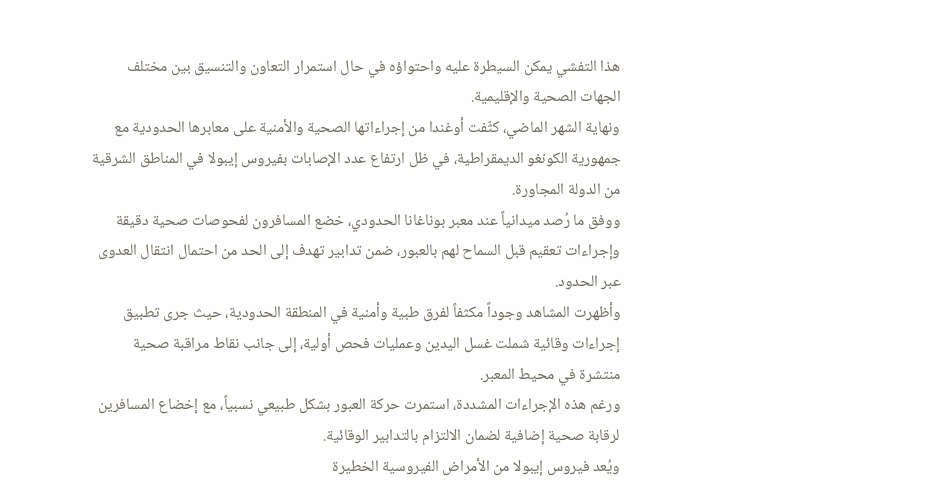هذا التفشي يمكن السيطرة عليه واحتواؤه في حال استمرار التعاون والتنسيق بين مختلف الجهات الصحية والإقليمية.
ونهاية الشهر الماضي، كثّفت أوغندا من إجراءاتها الصحية والأمنية على معابرها الحدودية مع جمهورية الكونغو الديمقراطية، في ظل ارتفاع عدد الإصابات بفيروس إيبولا في المناطق الشرقية من الدولة المجاورة.
ووفق ما رُصد ميدانياً عند معبر بوناغانا الحدودي، خضع المسافرون لفحوصات صحية دقيقة وإجراءات تعقيم قبل السماح لهم بالعبور، ضمن تدابير تهدف إلى الحد من احتمال انتقال العدوى عبر الحدود.
وأظهرت المشاهد وجوداً مكثفاً لفرق طبية وأمنية في المنطقة الحدودية، حيث جرى تطبيق إجراءات وقائية شملت غسل اليدين وعمليات فحص أولية، إلى جانب نقاط مراقبة صحية منتشرة في محيط المعبر.
ورغم هذه الإجراءات المشددة، استمرت حركة العبور بشكل طبيعي نسبياً، مع إخضاع المسافرين لرقابة صحية إضافية لضمان الالتزام بالتدابير الوقائية.
ويُعد فيروس إيبولا من الأمراض الفيروسية الخطيرة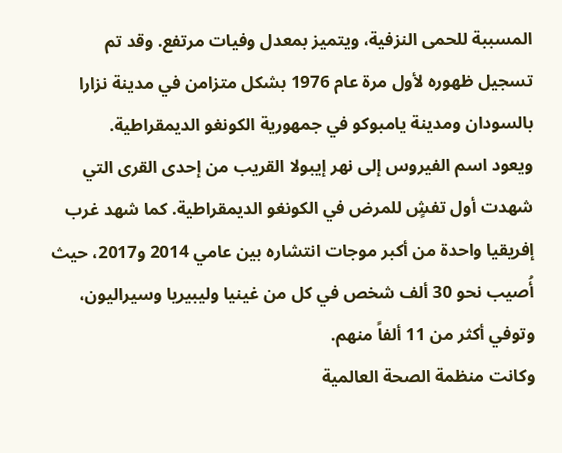المسببة للحمى النزفية، ويتميز بمعدل وفيات مرتفع. وقد تم تسجيل ظهوره لأول مرة عام 1976 بشكل متزامن في مدينة نزارا بالسودان ومدينة يامبوكو في جمهورية الكونغو الديمقراطية.
ويعود اسم الفيروس إلى نهر إيبولا القريب من إحدى القرى التي شهدت أول تفشٍ للمرض في الكونغو الديمقراطية. كما شهد غرب إفريقيا واحدة من أكبر موجات انتشاره بين عامي 2014 و2017، حيث أُصيب نحو 30 ألف شخص في كل من غينيا وليبيريا وسيراليون، وتوفي أكثر من 11 ألفاً منهم.
وكانت منظمة الصحة العالمية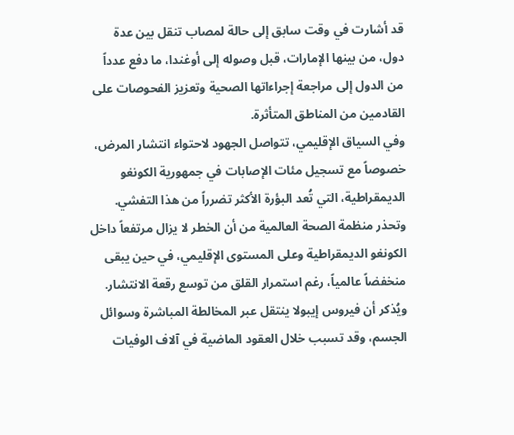قد أشارت في وقت سابق إلى حالة لمصاب تنقل بين عدة دول، من بينها الإمارات، قبل وصوله إلى أوغندا، ما دفع عدداً من الدول إلى مراجعة إجراءاتها الصحية وتعزيز الفحوصات على القادمين من المناطق المتأثرة.
وفي السياق الإقليمي، تتواصل الجهود لاحتواء انتشار المرض، خصوصاً مع تسجيل مئات الإصابات في جمهورية الكونغو الديمقراطية، التي تُعد البؤرة الأكثر تضرراً من هذا التفشي.
وتحذر منظمة الصحة العالمية من أن الخطر لا يزال مرتفعاً داخل الكونغو الديمقراطية وعلى المستوى الإقليمي، في حين يبقى منخفضاً عالمياً، رغم استمرار القلق من توسع رقعة الانتشار.
ويُذكر أن فيروس إيبولا ينتقل عبر المخالطة المباشرة وسوائل الجسم، وقد تسبب خلال العقود الماضية في آلاف الوفيات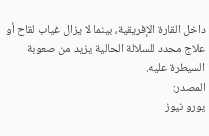داخل القارة الإفريقية، بينما لا يزال غياب لقاح أو علاج محدد للسلالة الحالية يزيد من صعوبة السيطرة عليه.
المصدر:
يورو نيوز